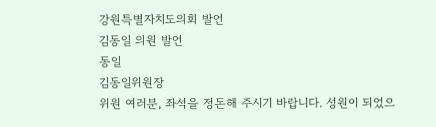강원특별자치도의회 발언
김동일 의원 발언
동일
김동일위원장
위원 여러분, 좌석을 정돈해 주시기 바랍니다. 성원이 되었으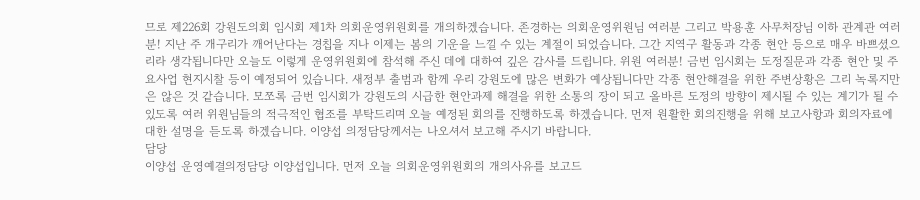므로 제226회 강원도의회 임시회 제1차 의회운영위원회를 개의하겠습니다. 존경하는 의회운영위원님 여러분 그리고 박용훈 사무처장님 이하 관계관 여러분! 지난 주 개구리가 깨어난다는 경칩을 지나 이제는 봄의 기운을 느낄 수 있는 계절이 되었습니다. 그간 지역구 활동과 각종 현안 등으로 매우 바쁘셨으리라 생각됩니다만 오늘도 이렇게 운영위원회에 참석해 주신 데에 대하여 깊은 감사를 드립니다. 위원 여러분! 금번 임시회는 도정질문과 각종 현안 및 주요사업 현지시찰 등이 예정되어 있습니다. 새정부 출범과 함께 우리 강원도에 많은 변화가 예상됩니다만 각종 현안해결을 위한 주변상황은 그리 녹록지만은 않은 것 같습니다. 모쪼록 금번 임시회가 강원도의 시급한 현안과제 해결을 위한 소통의 장이 되고 올바른 도정의 방향이 제시될 수 있는 계기가 될 수 있도록 여러 위원님들의 적극적인 협조를 부탁드리며 오늘 예정된 회의를 진행하도록 하겠습니다. 먼저 원활한 회의진행을 위해 보고사항과 회의자료에 대한 설명을 듣도록 하겠습니다. 이양섭 의정담당께서는 나오셔서 보고해 주시기 바랍니다.
담당
이양섭 운영예결의정담당 이양섭입니다. 먼저 오늘 의회운영위원회의 개의사유를 보고드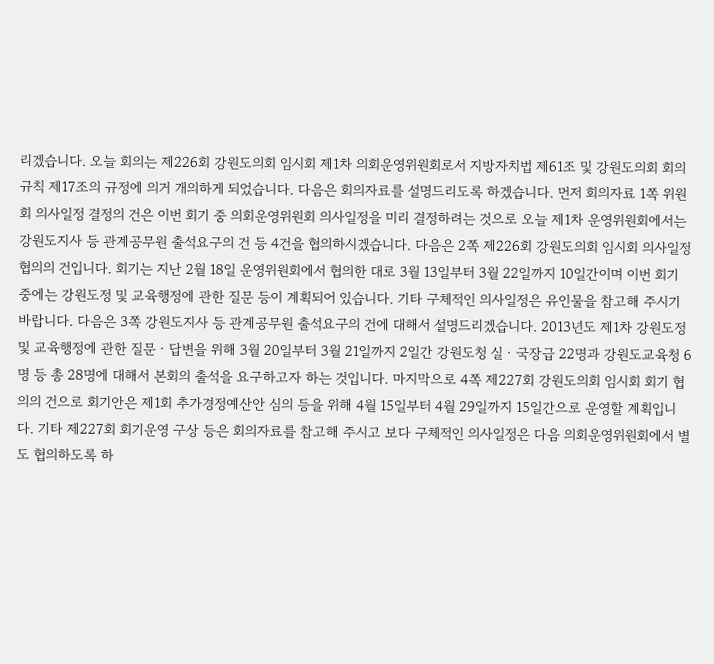리겠습니다. 오늘 회의는 제226회 강원도의회 임시회 제1차 의회운영위원회로서 지방자치법 제61조 및 강원도의회 회의규칙 제17조의 규정에 의거 개의하게 되었습니다. 다음은 회의자료를 설명드리도록 하겠습니다. 먼저 회의자료 1쪽 위원회 의사일정 결정의 건은 이번 회기 중 의회운영위원회 의사일정을 미리 결정하려는 것으로 오늘 제1차 운영위원회에서는 강원도지사 등 관계공무원 출석요구의 건 등 4건을 협의하시겠습니다. 다음은 2쪽 제226회 강원도의회 임시회 의사일정 협의의 건입니다. 회기는 지난 2월 18일 운영위원회에서 협의한 대로 3월 13일부터 3월 22일까지 10일간이며 이번 회기 중에는 강원도정 및 교육행정에 관한 질문 등이 계획되어 있습니다. 기타 구체적인 의사일정은 유인물을 참고해 주시기 바랍니다. 다음은 3쪽 강원도지사 등 관계공무원 출석요구의 건에 대해서 설명드리겠습니다. 2013년도 제1차 강원도정 및 교육행정에 관한 질문ㆍ답변을 위해 3월 20일부터 3월 21일까지 2일간 강원도청 실ㆍ국장급 22명과 강원도교육청 6명 등 총 28명에 대해서 본회의 출석을 요구하고자 하는 것입니다. 마지막으로 4쪽 제227회 강원도의회 임시회 회기 협의의 건으로 회기안은 제1회 추가경정예산안 심의 등을 위해 4월 15일부터 4월 29일까지 15일간으로 운영할 계획입니다. 기타 제227회 회기운영 구상 등은 회의자료를 참고해 주시고 보다 구체적인 의사일정은 다음 의회운영위원회에서 별도 협의하도록 하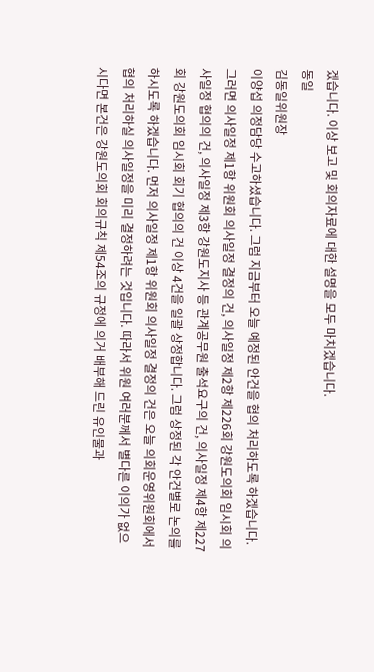겠습니다. 이상 보고 및 회의자료에 대한 설명을 모두 마치겠습니다.
동일
김동일위원장
이양섭 의정담당 수고하셨습니다. 그럼 지금부터 오늘 예정된 안건을 협의 처리하도록 하겠습니다.
그러면 의사일정 제1항 위원회 의사일정 결정의 건, 의사일정 제2항 제226회 강원도의회 임시회 의사일정 협의의 건, 의사일정 제3항 강원도지사 등 관계공무원 출석요구의 건, 의사일정 제4항 제227회 강원도의회 임시회 회기 협의의 건 이상 4건을 일괄 상정합니다. 그럼 상정된 각 안건별로 논의를 하시도록 하겠습니다. 먼저 의사일정 제1항 위원회 의사일정 결정의 건은 오늘 의회운영위원회에서 협의 처리하실 의사일정을 미리 결정하려는 것입니다. 따라서 위원 여러분께서 별다른 이의가 없으시다면 본건은 강원도의회 회의규칙 제54조의 규정에 의거 배부해 드린 유인물과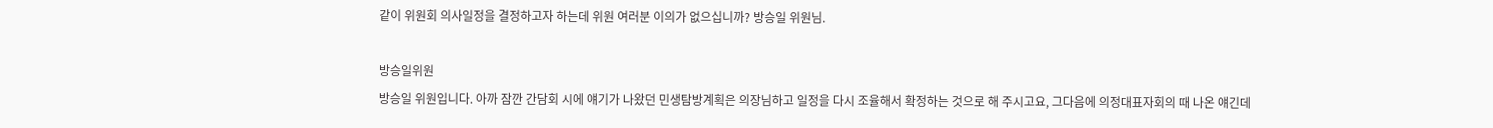같이 위원회 의사일정을 결정하고자 하는데 위원 여러분 이의가 없으십니까? 방승일 위원님.

방승일위원
방승일 위원입니다. 아까 잠깐 간담회 시에 얘기가 나왔던 민생탐방계획은 의장님하고 일정을 다시 조율해서 확정하는 것으로 해 주시고요, 그다음에 의정대표자회의 때 나온 얘긴데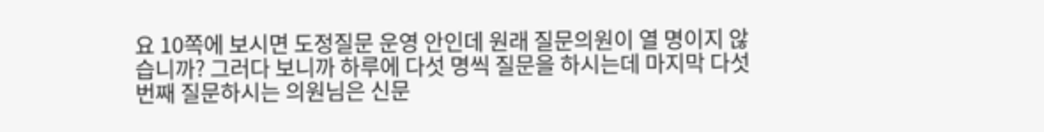요 10쪽에 보시면 도정질문 운영 안인데 원래 질문의원이 열 명이지 않습니까? 그러다 보니까 하루에 다섯 명씩 질문을 하시는데 마지막 다섯 번째 질문하시는 의원님은 신문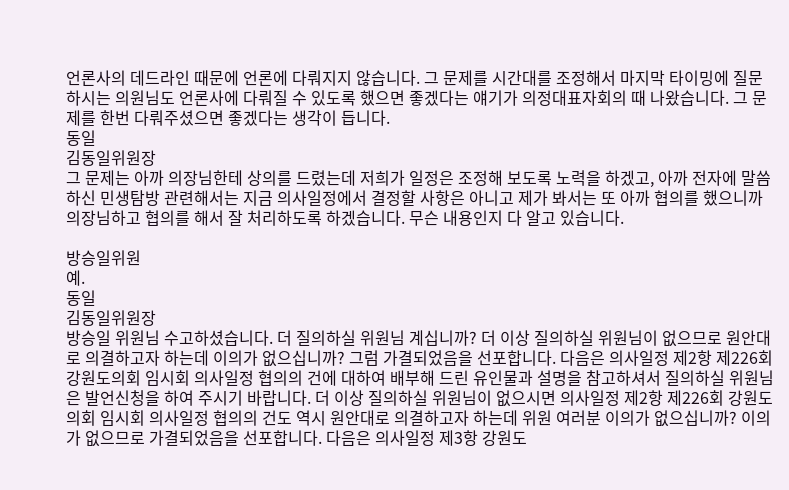언론사의 데드라인 때문에 언론에 다뤄지지 않습니다. 그 문제를 시간대를 조정해서 마지막 타이밍에 질문하시는 의원님도 언론사에 다뤄질 수 있도록 했으면 좋겠다는 얘기가 의정대표자회의 때 나왔습니다. 그 문제를 한번 다뤄주셨으면 좋겠다는 생각이 듭니다.
동일
김동일위원장
그 문제는 아까 의장님한테 상의를 드렸는데 저희가 일정은 조정해 보도록 노력을 하겠고, 아까 전자에 말씀하신 민생탐방 관련해서는 지금 의사일정에서 결정할 사항은 아니고 제가 봐서는 또 아까 협의를 했으니까 의장님하고 협의를 해서 잘 처리하도록 하겠습니다. 무슨 내용인지 다 알고 있습니다.

방승일위원
예.
동일
김동일위원장
방승일 위원님 수고하셨습니다. 더 질의하실 위원님 계십니까? 더 이상 질의하실 위원님이 없으므로 원안대로 의결하고자 하는데 이의가 없으십니까? 그럼 가결되었음을 선포합니다. 다음은 의사일정 제2항 제226회 강원도의회 임시회 의사일정 협의의 건에 대하여 배부해 드린 유인물과 설명을 참고하셔서 질의하실 위원님은 발언신청을 하여 주시기 바랍니다. 더 이상 질의하실 위원님이 없으시면 의사일정 제2항 제226회 강원도의회 임시회 의사일정 협의의 건도 역시 원안대로 의결하고자 하는데 위원 여러분 이의가 없으십니까? 이의가 없으므로 가결되었음을 선포합니다. 다음은 의사일정 제3항 강원도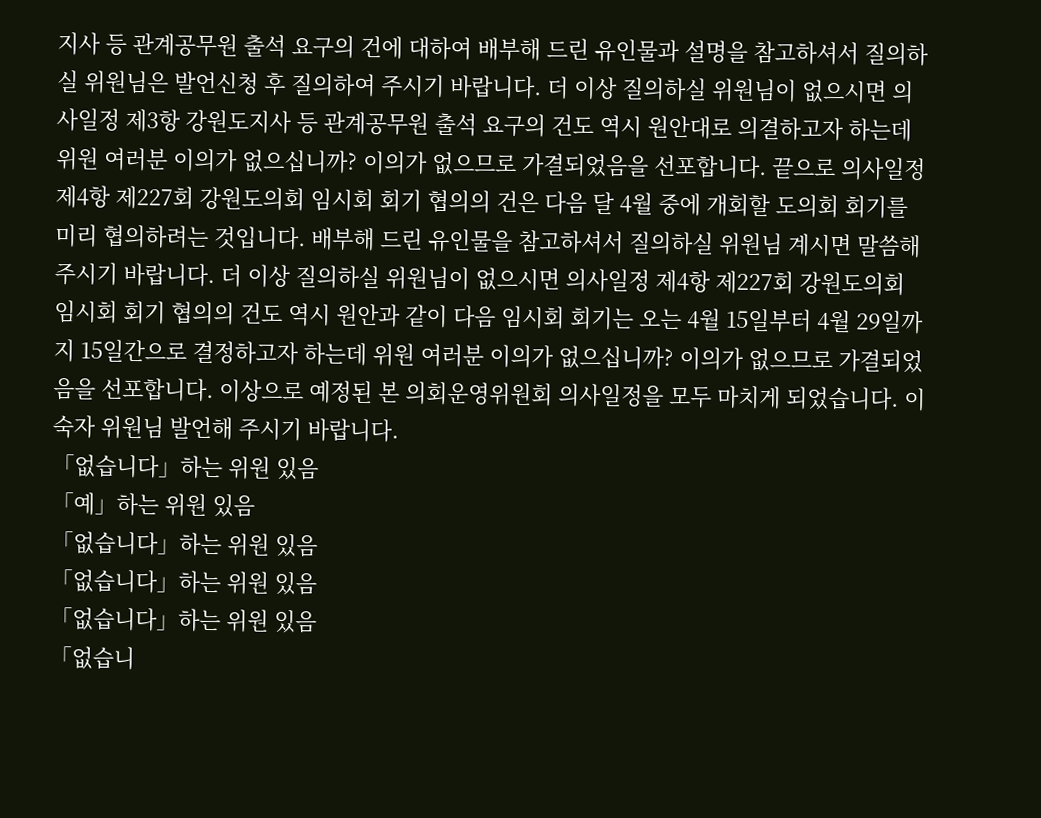지사 등 관계공무원 출석 요구의 건에 대하여 배부해 드린 유인물과 설명을 참고하셔서 질의하실 위원님은 발언신청 후 질의하여 주시기 바랍니다. 더 이상 질의하실 위원님이 없으시면 의사일정 제3항 강원도지사 등 관계공무원 출석 요구의 건도 역시 원안대로 의결하고자 하는데 위원 여러분 이의가 없으십니까? 이의가 없으므로 가결되었음을 선포합니다. 끝으로 의사일정 제4항 제227회 강원도의회 임시회 회기 협의의 건은 다음 달 4월 중에 개회할 도의회 회기를 미리 협의하려는 것입니다. 배부해 드린 유인물을 참고하셔서 질의하실 위원님 계시면 말씀해 주시기 바랍니다. 더 이상 질의하실 위원님이 없으시면 의사일정 제4항 제227회 강원도의회 임시회 회기 협의의 건도 역시 원안과 같이 다음 임시회 회기는 오는 4월 15일부터 4월 29일까지 15일간으로 결정하고자 하는데 위원 여러분 이의가 없으십니까? 이의가 없으므로 가결되었음을 선포합니다. 이상으로 예정된 본 의회운영위원회 의사일정을 모두 마치게 되었습니다. 이숙자 위원님 발언해 주시기 바랍니다.
「없습니다」하는 위원 있음
「예」하는 위원 있음
「없습니다」하는 위원 있음
「없습니다」하는 위원 있음
「없습니다」하는 위원 있음
「없습니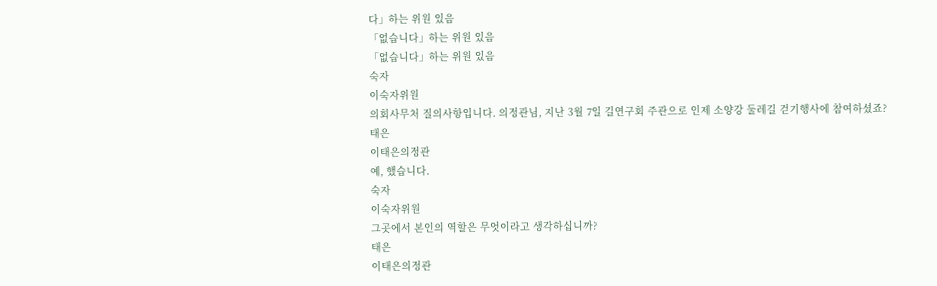다」하는 위원 있음
「없습니다」하는 위원 있음
「없습니다」하는 위원 있음
숙자
이숙자위원
의회사무처 질의사항입니다. 의정관님, 지난 3월 7일 길연구회 주관으로 인제 소양강 둘레길 걷기행사에 참여하셨죠?
태은
이태은의정관
예, 했습니다.
숙자
이숙자위원
그곳에서 본인의 역할은 무엇이라고 생각하십니까?
태은
이태은의정관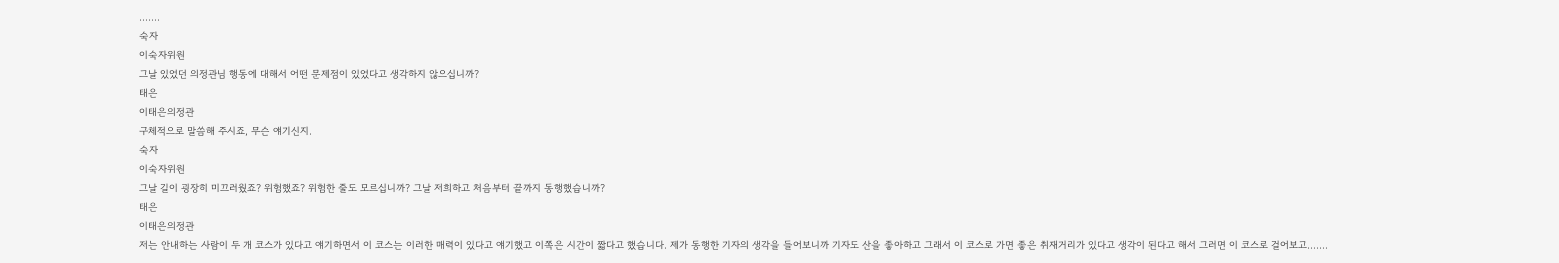…….
숙자
이숙자위원
그날 있었던 의정관님 행동에 대해서 어떤 문제점이 있었다고 생각하지 않으십니까?
태은
이태은의정관
구체적으로 말씀해 주시죠, 무슨 얘기신지.
숙자
이숙자위원
그날 길이 굉장히 미끄러웠죠? 위험했죠? 위험한 줄도 모르십니까? 그날 저희하고 처음부터 끝까지 동행했습니까?
태은
이태은의정관
저는 안내하는 사람이 두 개 코스가 있다고 얘기하면서 이 코스는 이러한 매력이 있다고 얘기했고 이쪽은 시간이 짧다고 했습니다. 제가 동행한 기자의 생각을 들어보니까 기자도 산을 좋아하고 그래서 이 코스로 가면 좋은 취재거리가 있다고 생각이 된다고 해서 그러면 이 코스로 걸어보고…….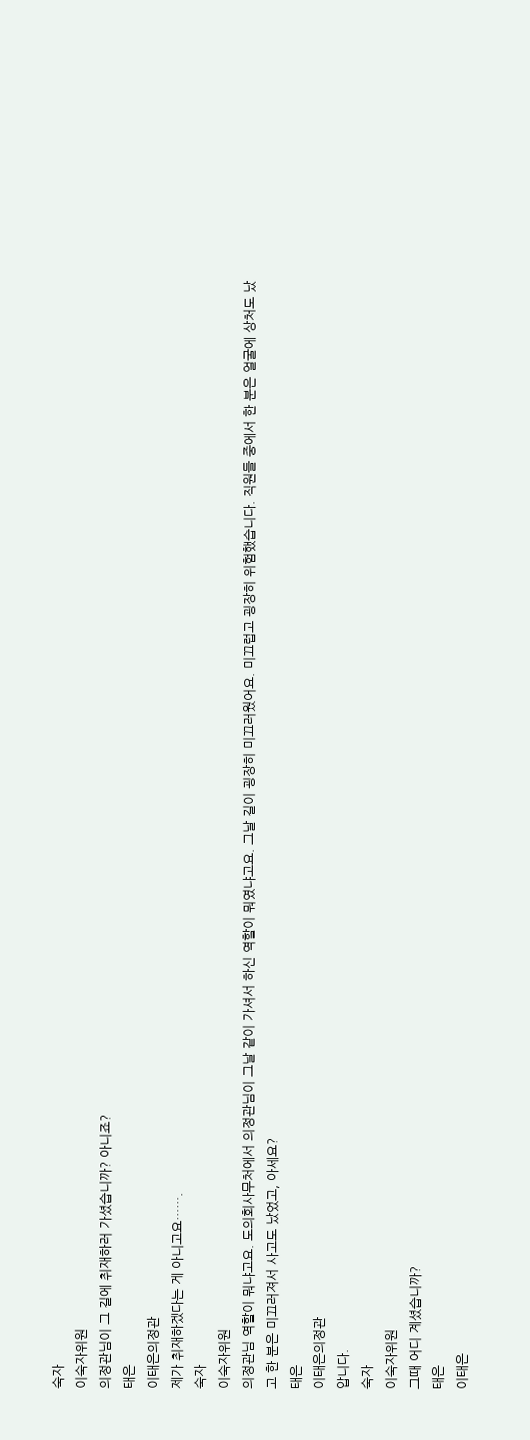숙자
이숙자위원
의정관님이 그 길에 취재하러 가셨습니까? 아니죠?
태은
이태은의정관
제가 취재하겠다는 게 아니고요…….
숙자
이숙자위원
의정관님 역할이 뭐냐고요. 도의회사무처에서 의정관님이 그날 같이 가셔서 하신 역할이 뭐였냐고요. 그날 길이 굉장히 미끄러웠어요. 미끄럽고 굉장히 위험했습니다. 직원들 중에서 한 분은 얼굴에 상처도 났고 한 분은 미끄러져서 사고도 났었고, 아세요?
태은
이태은의정관
압니다.
숙자
이숙자위원
그때 어디 계셨습니까?
태은
이태은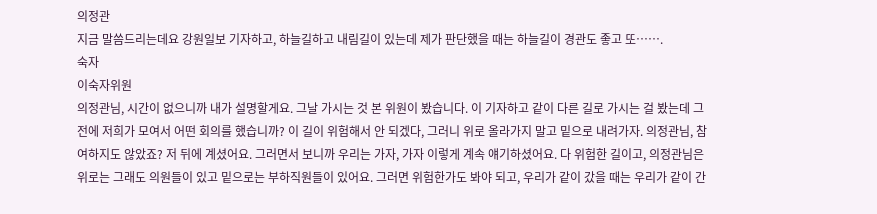의정관
지금 말씀드리는데요 강원일보 기자하고, 하늘길하고 내림길이 있는데 제가 판단했을 때는 하늘길이 경관도 좋고 또…….
숙자
이숙자위원
의정관님, 시간이 없으니까 내가 설명할게요. 그날 가시는 것 본 위원이 봤습니다. 이 기자하고 같이 다른 길로 가시는 걸 봤는데 그 전에 저희가 모여서 어떤 회의를 했습니까? 이 길이 위험해서 안 되겠다, 그러니 위로 올라가지 말고 밑으로 내려가자. 의정관님, 참여하지도 않았죠? 저 뒤에 계셨어요. 그러면서 보니까 우리는 가자, 가자 이렇게 계속 얘기하셨어요. 다 위험한 길이고, 의정관님은 위로는 그래도 의원들이 있고 밑으로는 부하직원들이 있어요. 그러면 위험한가도 봐야 되고, 우리가 같이 갔을 때는 우리가 같이 간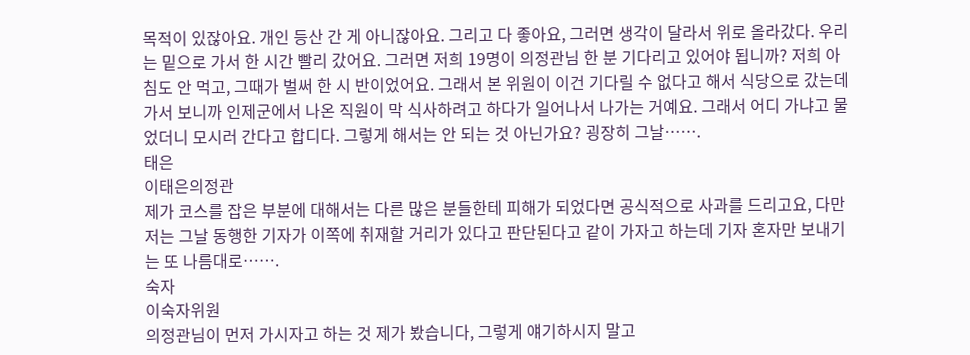목적이 있잖아요. 개인 등산 간 게 아니잖아요. 그리고 다 좋아요, 그러면 생각이 달라서 위로 올라갔다. 우리는 밑으로 가서 한 시간 빨리 갔어요. 그러면 저희 19명이 의정관님 한 분 기다리고 있어야 됩니까? 저희 아침도 안 먹고, 그때가 벌써 한 시 반이었어요. 그래서 본 위원이 이건 기다릴 수 없다고 해서 식당으로 갔는데 가서 보니까 인제군에서 나온 직원이 막 식사하려고 하다가 일어나서 나가는 거예요. 그래서 어디 가냐고 물었더니 모시러 간다고 합디다. 그렇게 해서는 안 되는 것 아닌가요? 굉장히 그날…….
태은
이태은의정관
제가 코스를 잡은 부분에 대해서는 다른 많은 분들한테 피해가 되었다면 공식적으로 사과를 드리고요, 다만 저는 그날 동행한 기자가 이쪽에 취재할 거리가 있다고 판단된다고 같이 가자고 하는데 기자 혼자만 보내기는 또 나름대로…….
숙자
이숙자위원
의정관님이 먼저 가시자고 하는 것 제가 봤습니다, 그렇게 얘기하시지 말고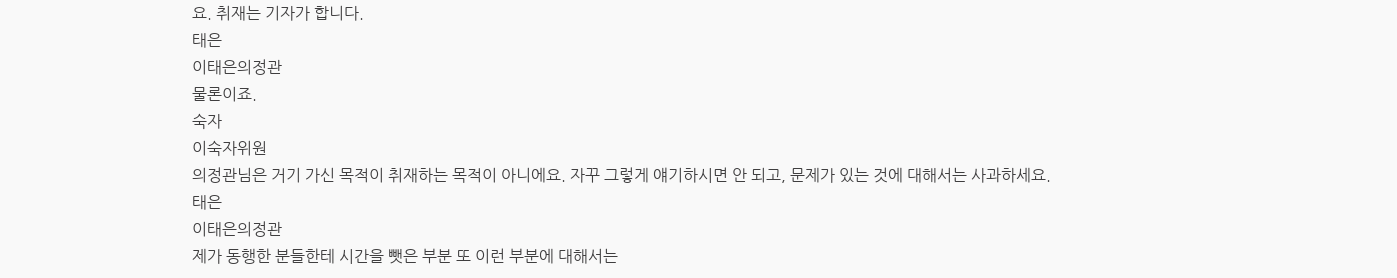요. 취재는 기자가 합니다.
태은
이태은의정관
물론이죠.
숙자
이숙자위원
의정관님은 거기 가신 목적이 취재하는 목적이 아니에요. 자꾸 그렇게 얘기하시면 안 되고, 문제가 있는 것에 대해서는 사과하세요.
태은
이태은의정관
제가 동행한 분들한테 시간을 뺏은 부분 또 이런 부분에 대해서는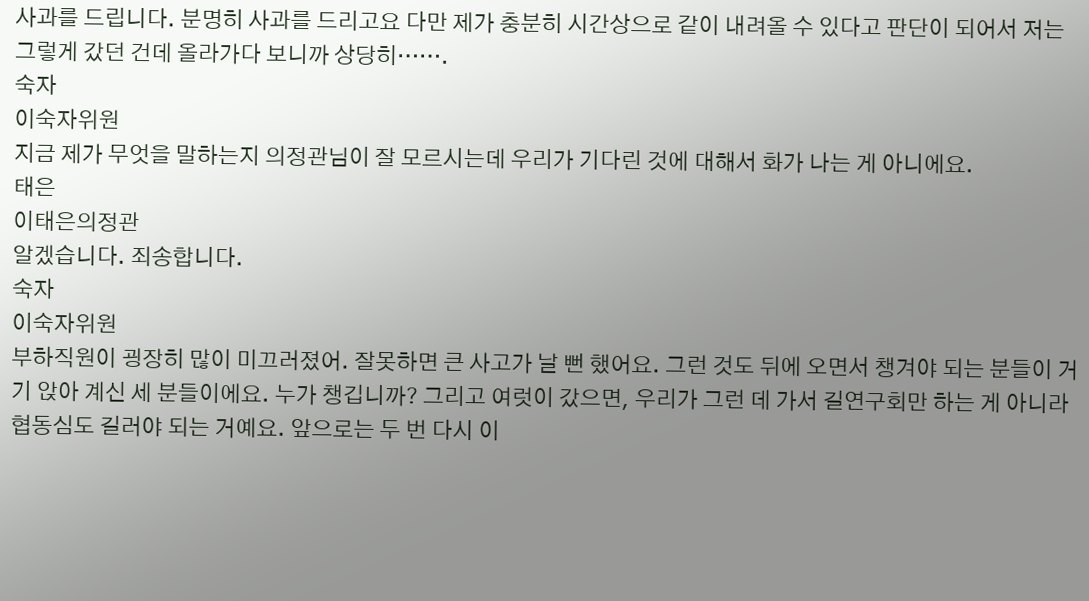사과를 드립니다. 분명히 사과를 드리고요 다만 제가 충분히 시간상으로 같이 내려올 수 있다고 판단이 되어서 저는 그렇게 갔던 건데 올라가다 보니까 상당히…….
숙자
이숙자위원
지금 제가 무엇을 말하는지 의정관님이 잘 모르시는데 우리가 기다린 것에 대해서 화가 나는 게 아니에요.
태은
이태은의정관
알겠습니다. 죄송합니다.
숙자
이숙자위원
부하직원이 굉장히 많이 미끄러졌어. 잘못하면 큰 사고가 날 뻔 했어요. 그런 것도 뒤에 오면서 챙겨야 되는 분들이 거기 앉아 계신 세 분들이에요. 누가 챙깁니까? 그리고 여럿이 갔으면, 우리가 그런 데 가서 길연구회만 하는 게 아니라 협동심도 길러야 되는 거예요. 앞으로는 두 번 다시 이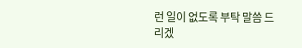런 일이 없도록 부탁 말씀 드리겠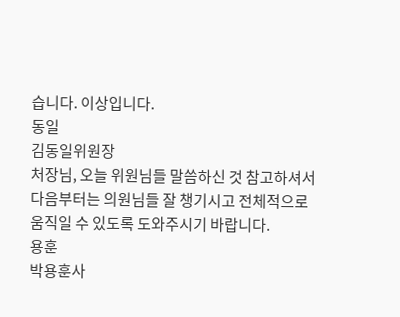습니다. 이상입니다.
동일
김동일위원장
처장님, 오늘 위원님들 말씀하신 것 참고하셔서 다음부터는 의원님들 잘 챙기시고 전체적으로 움직일 수 있도록 도와주시기 바랍니다.
용훈
박용훈사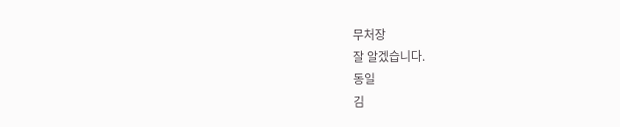무처장
잘 알겠습니다.
동일
김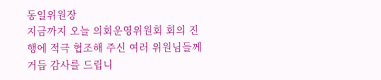동일위원장
지금까지 오늘 의회운영위원회 회의 진행에 적극 협조해 주신 여러 위원님들께 거듭 감사를 드립니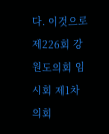다. 이것으로 제226회 강원도의회 임시회 제1차 의회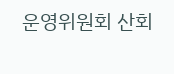운영위원회 산회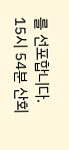를 선포합니다.
15시 54분 산회